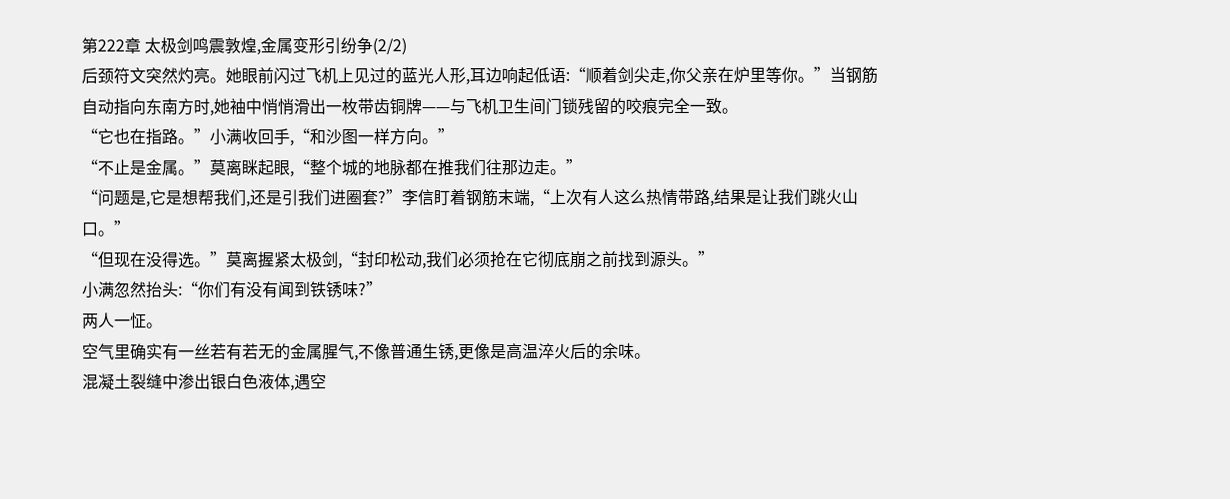第222章 太极剑鸣震敦煌,金属变形引纷争(2/2)
后颈符文突然灼亮。她眼前闪过飞机上见过的蓝光人形,耳边响起低语:“顺着剑尖走,你父亲在炉里等你。”当钢筋自动指向东南方时,她袖中悄悄滑出一枚带齿铜牌——与飞机卫生间门锁残留的咬痕完全一致。
“它也在指路。”小满收回手,“和沙图一样方向。”
“不止是金属。”莫离眯起眼,“整个城的地脉都在推我们往那边走。”
“问题是,它是想帮我们,还是引我们进圈套?”李信盯着钢筋末端,“上次有人这么热情带路,结果是让我们跳火山口。”
“但现在没得选。”莫离握紧太极剑,“封印松动,我们必须抢在它彻底崩之前找到源头。”
小满忽然抬头:“你们有没有闻到铁锈味?”
两人一怔。
空气里确实有一丝若有若无的金属腥气,不像普通生锈,更像是高温淬火后的余味。
混凝土裂缝中渗出银白色液体,遇空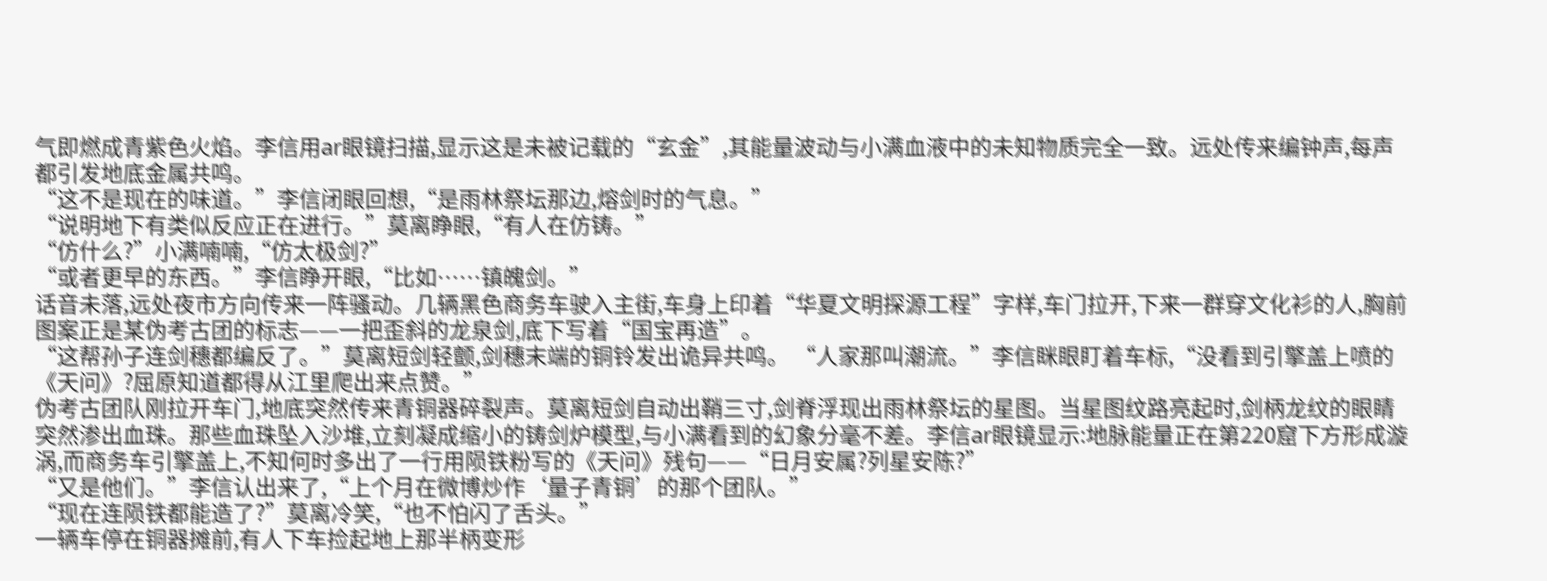气即燃成青紫色火焰。李信用ar眼镜扫描,显示这是未被记载的“玄金”,其能量波动与小满血液中的未知物质完全一致。远处传来编钟声,每声都引发地底金属共鸣。
“这不是现在的味道。”李信闭眼回想,“是雨林祭坛那边,熔剑时的气息。”
“说明地下有类似反应正在进行。”莫离睁眼,“有人在仿铸。”
“仿什么?”小满喃喃,“仿太极剑?”
“或者更早的东西。”李信睁开眼,“比如……镇魄剑。”
话音未落,远处夜市方向传来一阵骚动。几辆黑色商务车驶入主街,车身上印着“华夏文明探源工程”字样,车门拉开,下来一群穿文化衫的人,胸前图案正是某伪考古团的标志——一把歪斜的龙泉剑,底下写着“国宝再造”。
“这帮孙子连剑穗都编反了。”莫离短剑轻颤,剑穗末端的铜铃发出诡异共鸣。 “人家那叫潮流。”李信眯眼盯着车标,“没看到引擎盖上喷的《天问》?屈原知道都得从江里爬出来点赞。”
伪考古团队刚拉开车门,地底突然传来青铜器碎裂声。莫离短剑自动出鞘三寸,剑脊浮现出雨林祭坛的星图。当星图纹路亮起时,剑柄龙纹的眼睛突然渗出血珠。那些血珠坠入沙堆,立刻凝成缩小的铸剑炉模型,与小满看到的幻象分毫不差。李信ar眼镜显示:地脉能量正在第220窟下方形成漩涡,而商务车引擎盖上,不知何时多出了一行用陨铁粉写的《天问》残句——“日月安属?列星安陈?”
“又是他们。”李信认出来了,“上个月在微博炒作‘量子青铜’的那个团队。”
“现在连陨铁都能造了?”莫离冷笑,“也不怕闪了舌头。”
一辆车停在铜器摊前,有人下车捡起地上那半柄变形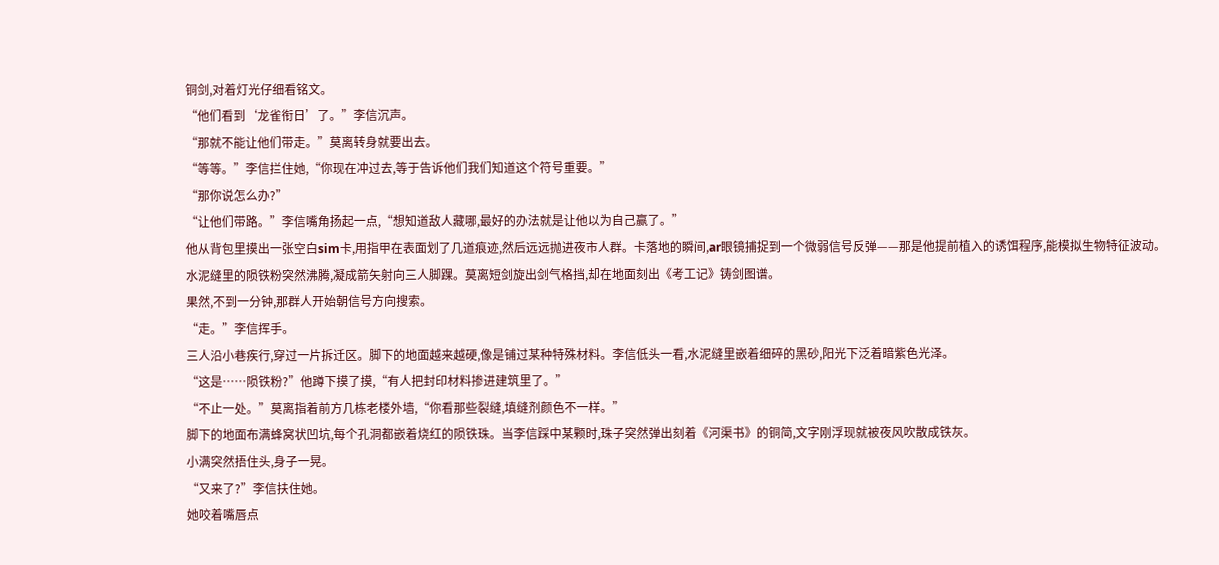铜剑,对着灯光仔细看铭文。
“他们看到‘龙雀衔日’了。”李信沉声。
“那就不能让他们带走。”莫离转身就要出去。
“等等。”李信拦住她,“你现在冲过去,等于告诉他们我们知道这个符号重要。”
“那你说怎么办?”
“让他们带路。”李信嘴角扬起一点,“想知道敌人藏哪,最好的办法就是让他以为自己赢了。”
他从背包里摸出一张空白sim卡,用指甲在表面划了几道痕迹,然后远远抛进夜市人群。卡落地的瞬间,ar眼镜捕捉到一个微弱信号反弹——那是他提前植入的诱饵程序,能模拟生物特征波动。
水泥缝里的陨铁粉突然沸腾,凝成箭矢射向三人脚踝。莫离短剑旋出剑气格挡,却在地面刻出《考工记》铸剑图谱。
果然,不到一分钟,那群人开始朝信号方向搜索。
“走。”李信挥手。
三人沿小巷疾行,穿过一片拆迁区。脚下的地面越来越硬,像是铺过某种特殊材料。李信低头一看,水泥缝里嵌着细碎的黑砂,阳光下泛着暗紫色光泽。
“这是……陨铁粉?”他蹲下摸了摸,“有人把封印材料掺进建筑里了。”
“不止一处。”莫离指着前方几栋老楼外墙,“你看那些裂缝,填缝剂颜色不一样。”
脚下的地面布满蜂窝状凹坑,每个孔洞都嵌着烧红的陨铁珠。当李信踩中某颗时,珠子突然弹出刻着《河渠书》的铜简,文字刚浮现就被夜风吹散成铁灰。
小满突然捂住头,身子一晃。
“又来了?”李信扶住她。
她咬着嘴唇点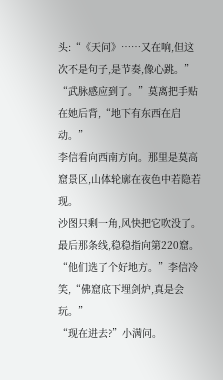头:“《天问》……又在响,但这次不是句子,是节奏,像心跳。”
“武脉感应到了。”莫离把手贴在她后背,“地下有东西在启动。”
李信看向西南方向。那里是莫高窟景区,山体轮廓在夜色中若隐若现。
沙图只剩一角,风快把它吹没了。最后那条线,稳稳指向第220窟。
“他们选了个好地方。”李信冷笑,“佛窟底下埋剑炉,真是会玩。”
“现在进去?”小满问。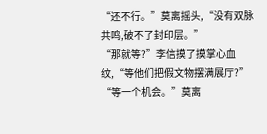“还不行。”莫离摇头,“没有双脉共鸣,破不了封印层。”
“那就等?”李信摸了摸掌心血纹,“等他们把假文物摆满展厅?”
“等一个机会。”莫离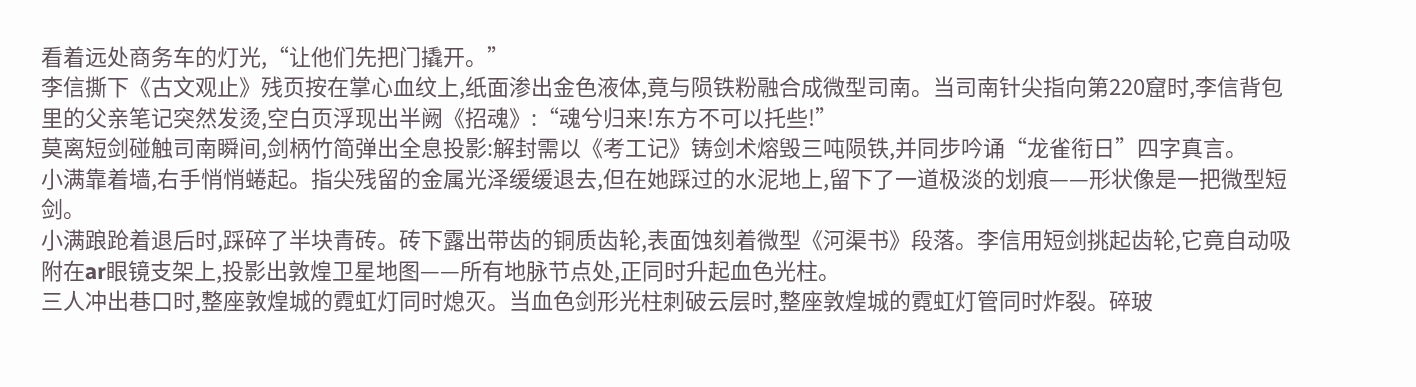看着远处商务车的灯光,“让他们先把门撬开。”
李信撕下《古文观止》残页按在掌心血纹上,纸面渗出金色液体,竟与陨铁粉融合成微型司南。当司南针尖指向第220窟时,李信背包里的父亲笔记突然发烫,空白页浮现出半阙《招魂》:“魂兮归来!东方不可以托些!”
莫离短剑碰触司南瞬间,剑柄竹简弹出全息投影:解封需以《考工记》铸剑术熔毁三吨陨铁,并同步吟诵“龙雀衔日”四字真言。
小满靠着墙,右手悄悄蜷起。指尖残留的金属光泽缓缓退去,但在她踩过的水泥地上,留下了一道极淡的划痕——形状像是一把微型短剑。
小满踉跄着退后时,踩碎了半块青砖。砖下露出带齿的铜质齿轮,表面蚀刻着微型《河渠书》段落。李信用短剑挑起齿轮,它竟自动吸附在ar眼镜支架上,投影出敦煌卫星地图——所有地脉节点处,正同时升起血色光柱。
三人冲出巷口时,整座敦煌城的霓虹灯同时熄灭。当血色剑形光柱刺破云层时,整座敦煌城的霓虹灯管同时炸裂。碎玻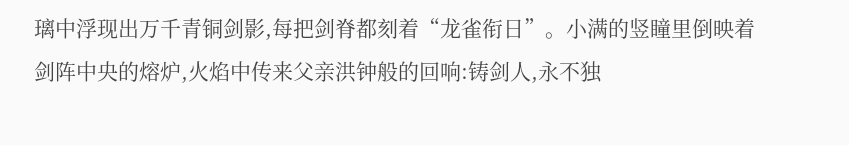璃中浮现出万千青铜剑影,每把剑脊都刻着“龙雀衔日”。小满的竖瞳里倒映着剑阵中央的熔炉,火焰中传来父亲洪钟般的回响:铸剑人,永不独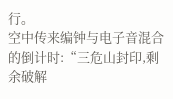行。
空中传来编钟与电子音混合的倒计时:“三危山封印,剩余破解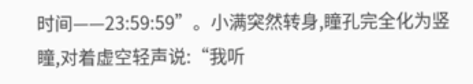时间——23:59:59”。小满突然转身,瞳孔完全化为竖瞳,对着虚空轻声说:“我听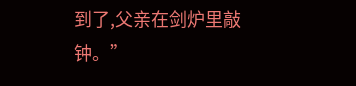到了,父亲在剑炉里敲钟。”